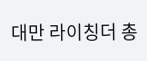대만 라이칭더 총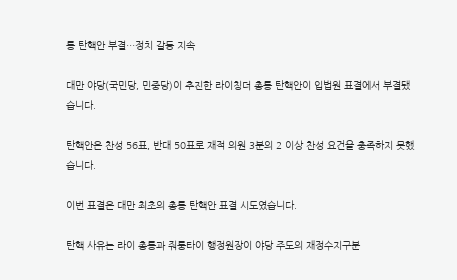통 탄핵안 부결…정치 갈등 지속

대만 야당(국민당, 민중당)이 추진한 라이칭더 총통 탄핵안이 입법원 표결에서 부결됐습니다.

탄핵안은 찬성 56표, 반대 50표로 재적 의원 3분의 2 이상 찬성 요건을 충족하지 못했습니다.

이번 표결은 대만 최초의 총통 탄핵안 표결 시도였습니다.

탄핵 사유는 라이 총통과 줘룽타이 행정원장이 야당 주도의 재정수지구분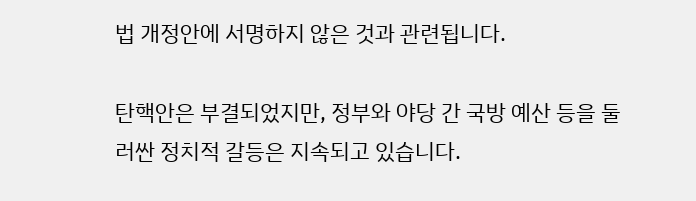법 개정안에 서명하지 않은 것과 관련됩니다.

탄핵안은 부결되었지만, 정부와 야당 간 국방 예산 등을 둘러싼 정치적 갈등은 지속되고 있습니다.